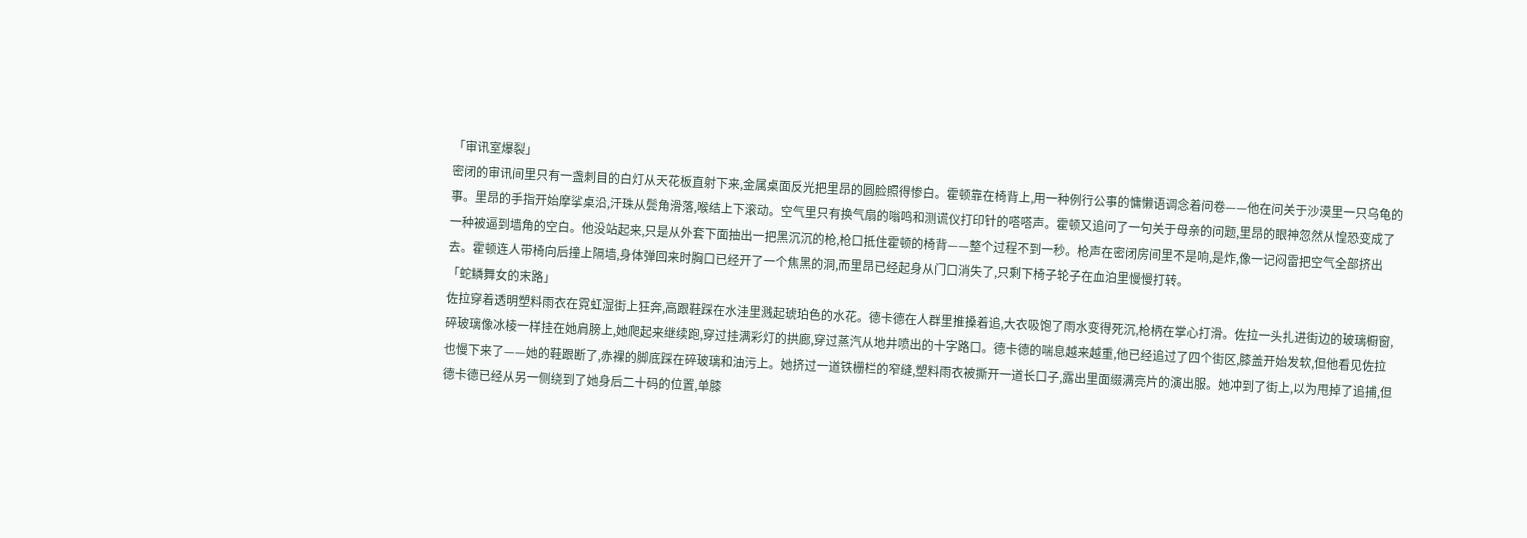「审讯室爆裂」
密闭的审讯间里只有一盏刺目的白灯从天花板直射下来,金属桌面反光把里昂的圆脸照得惨白。霍顿靠在椅背上,用一种例行公事的慵懒语调念着问卷——他在问关于沙漠里一只乌龟的事。里昂的手指开始摩挲桌沿,汗珠从鬓角滑落,喉结上下滚动。空气里只有换气扇的嗡鸣和测谎仪打印针的嗒嗒声。霍顿又追问了一句关于母亲的问题,里昂的眼神忽然从惶恐变成了一种被逼到墙角的空白。他没站起来,只是从外套下面抽出一把黑沉沉的枪,枪口抵住霍顿的椅背——整个过程不到一秒。枪声在密闭房间里不是响,是炸,像一记闷雷把空气全部挤出去。霍顿连人带椅向后撞上隔墙,身体弹回来时胸口已经开了一个焦黑的洞,而里昂已经起身从门口消失了,只剩下椅子轮子在血泊里慢慢打转。
「蛇鳞舞女的末路」
佐拉穿着透明塑料雨衣在霓虹湿街上狂奔,高跟鞋踩在水洼里溅起琥珀色的水花。德卡德在人群里推搡着追,大衣吸饱了雨水变得死沉,枪柄在掌心打滑。佐拉一头扎进街边的玻璃橱窗,碎玻璃像冰棱一样挂在她肩膀上,她爬起来继续跑,穿过挂满彩灯的拱廊,穿过蒸汽从地井喷出的十字路口。德卡德的喘息越来越重,他已经追过了四个街区,膝盖开始发软,但他看见佐拉也慢下来了——她的鞋跟断了,赤裸的脚底踩在碎玻璃和油污上。她挤过一道铁栅栏的窄缝,塑料雨衣被撕开一道长口子,露出里面缀满亮片的演出服。她冲到了街上,以为甩掉了追捕,但德卡德已经从另一侧绕到了她身后二十码的位置,单膝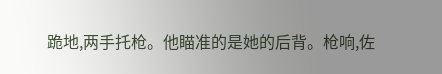跪地,两手托枪。他瞄准的是她的后背。枪响,佐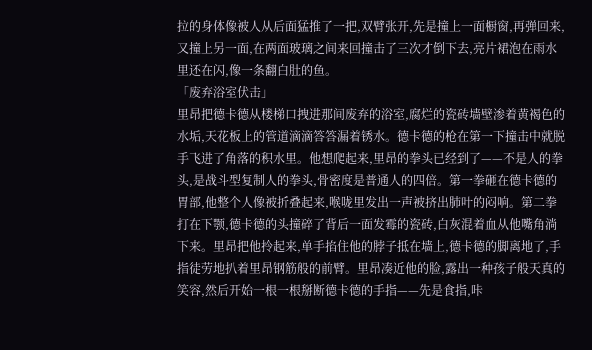拉的身体像被人从后面猛推了一把,双臂张开,先是撞上一面橱窗,再弹回来,又撞上另一面,在两面玻璃之间来回撞击了三次才倒下去,亮片裙泡在雨水里还在闪,像一条翻白肚的鱼。
「废弃浴室伏击」
里昂把德卡德从楼梯口拽进那间废弃的浴室,腐烂的瓷砖墙壁渗着黄褐色的水垢,天花板上的管道滴滴答答漏着锈水。德卡德的枪在第一下撞击中就脱手飞进了角落的积水里。他想爬起来,里昂的拳头已经到了——不是人的拳头,是战斗型复制人的拳头,骨密度是普通人的四倍。第一拳砸在德卡德的胃部,他整个人像被折叠起来,喉咙里发出一声被挤出肺叶的闷响。第二拳打在下颚,德卡德的头撞碎了背后一面发霉的瓷砖,白灰混着血从他嘴角淌下来。里昂把他拎起来,单手掐住他的脖子抵在墙上,德卡德的脚离地了,手指徒劳地扒着里昂钢筋般的前臂。里昂凑近他的脸,露出一种孩子般天真的笑容,然后开始一根一根掰断德卡德的手指——先是食指,咔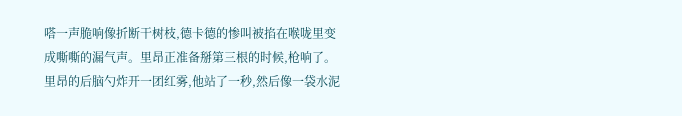嗒一声脆响像折断干树枝,德卡德的惨叫被掐在喉咙里变成嘶嘶的漏气声。里昂正准备掰第三根的时候,枪响了。里昂的后脑勺炸开一团红雾,他站了一秒,然后像一袋水泥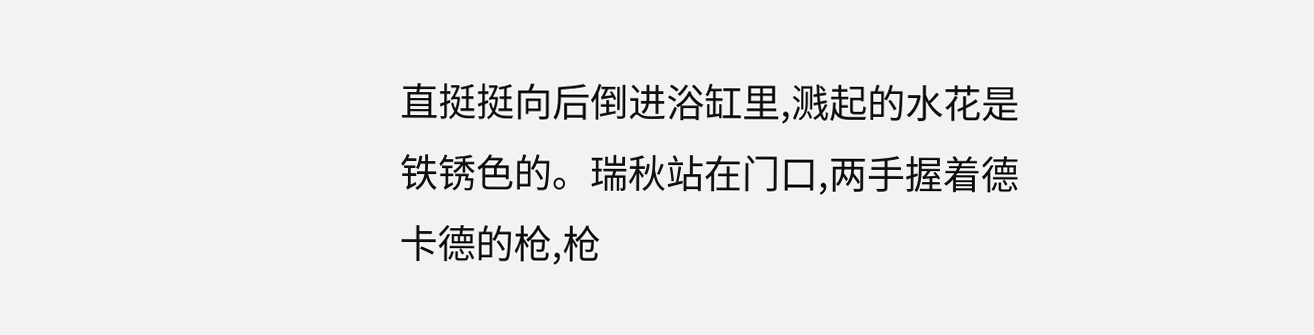直挺挺向后倒进浴缸里,溅起的水花是铁锈色的。瑞秋站在门口,两手握着德卡德的枪,枪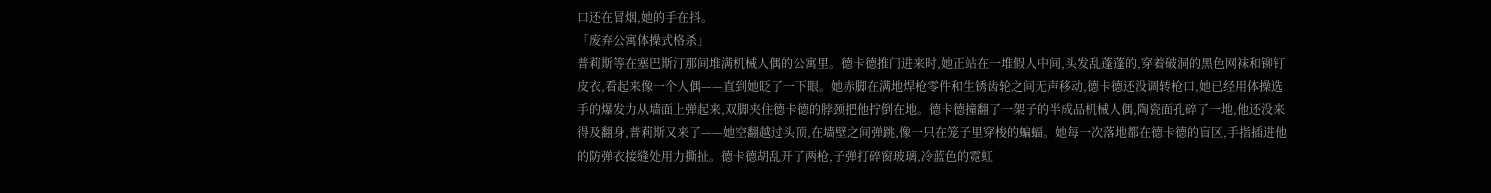口还在冒烟,她的手在抖。
「废弃公寓体操式格杀」
普莉斯等在塞巴斯汀那间堆满机械人偶的公寓里。德卡德推门进来时,她正站在一堆假人中间,头发乱蓬蓬的,穿着破洞的黑色网袜和铆钉皮衣,看起来像一个人偶——直到她眨了一下眼。她赤脚在满地焊枪零件和生锈齿轮之间无声移动,德卡德还没调转枪口,她已经用体操选手的爆发力从墙面上弹起来,双脚夹住德卡德的脖颈把他拧倒在地。德卡德撞翻了一架子的半成品机械人偶,陶瓷面孔碎了一地,他还没来得及翻身,普莉斯又来了——她空翻越过头顶,在墙壁之间弹跳,像一只在笼子里穿梭的蝙蝠。她每一次落地都在德卡德的盲区,手指插进他的防弹衣接缝处用力撕扯。德卡德胡乱开了两枪,子弹打碎窗玻璃,冷蓝色的霓虹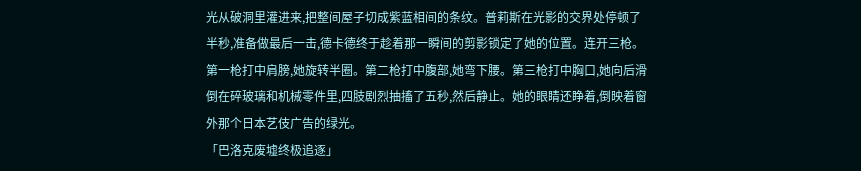光从破洞里灌进来,把整间屋子切成紫蓝相间的条纹。普莉斯在光影的交界处停顿了半秒,准备做最后一击,德卡德终于趁着那一瞬间的剪影锁定了她的位置。连开三枪。第一枪打中肩膀,她旋转半圈。第二枪打中腹部,她弯下腰。第三枪打中胸口,她向后滑倒在碎玻璃和机械零件里,四肢剧烈抽搐了五秒,然后静止。她的眼睛还睁着,倒映着窗外那个日本艺伎广告的绿光。
「巴洛克废墟终极追逐」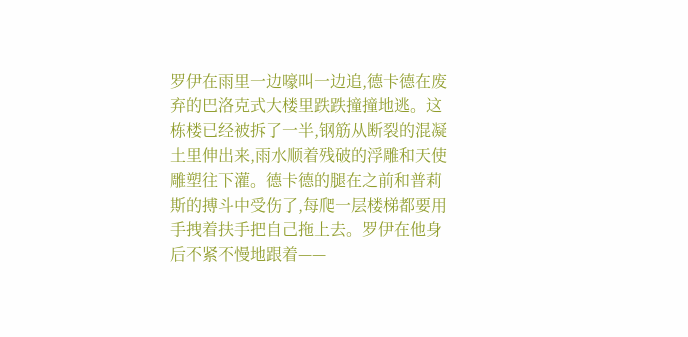罗伊在雨里一边嚎叫一边追,德卡德在废弃的巴洛克式大楼里跌跌撞撞地逃。这栋楼已经被拆了一半,钢筋从断裂的混凝土里伸出来,雨水顺着残破的浮雕和天使雕塑往下灌。德卡德的腿在之前和普莉斯的搏斗中受伤了,每爬一层楼梯都要用手拽着扶手把自己拖上去。罗伊在他身后不紧不慢地跟着——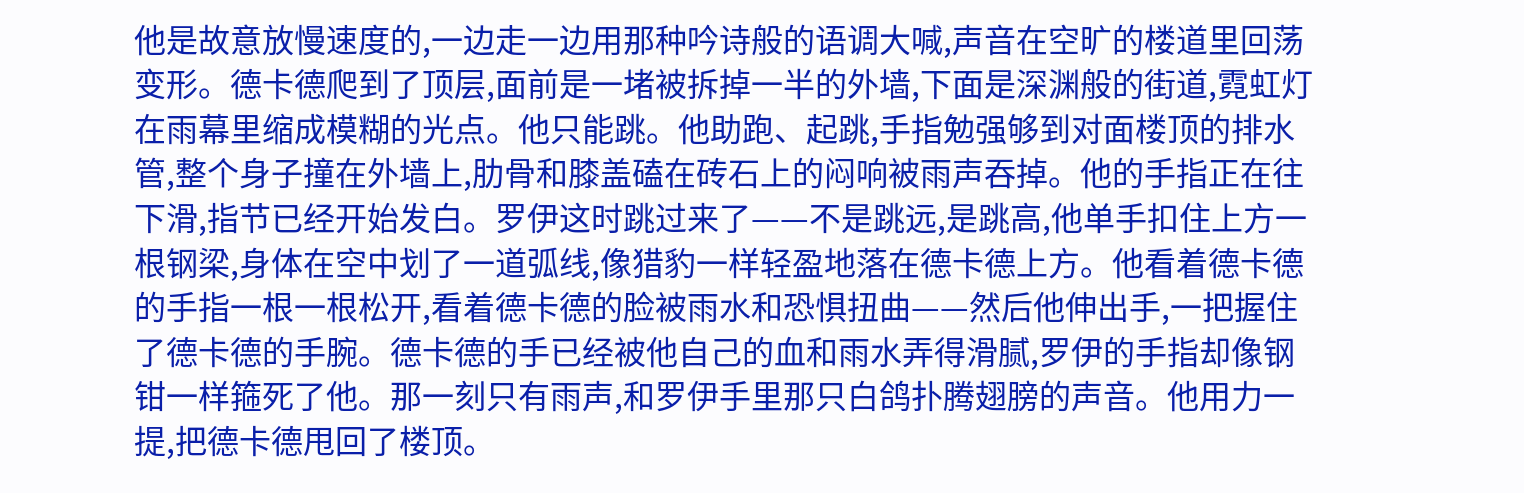他是故意放慢速度的,一边走一边用那种吟诗般的语调大喊,声音在空旷的楼道里回荡变形。德卡德爬到了顶层,面前是一堵被拆掉一半的外墙,下面是深渊般的街道,霓虹灯在雨幕里缩成模糊的光点。他只能跳。他助跑、起跳,手指勉强够到对面楼顶的排水管,整个身子撞在外墙上,肋骨和膝盖磕在砖石上的闷响被雨声吞掉。他的手指正在往下滑,指节已经开始发白。罗伊这时跳过来了——不是跳远,是跳高,他单手扣住上方一根钢梁,身体在空中划了一道弧线,像猎豹一样轻盈地落在德卡德上方。他看着德卡德的手指一根一根松开,看着德卡德的脸被雨水和恐惧扭曲——然后他伸出手,一把握住了德卡德的手腕。德卡德的手已经被他自己的血和雨水弄得滑腻,罗伊的手指却像钢钳一样箍死了他。那一刻只有雨声,和罗伊手里那只白鸽扑腾翅膀的声音。他用力一提,把德卡德甩回了楼顶。